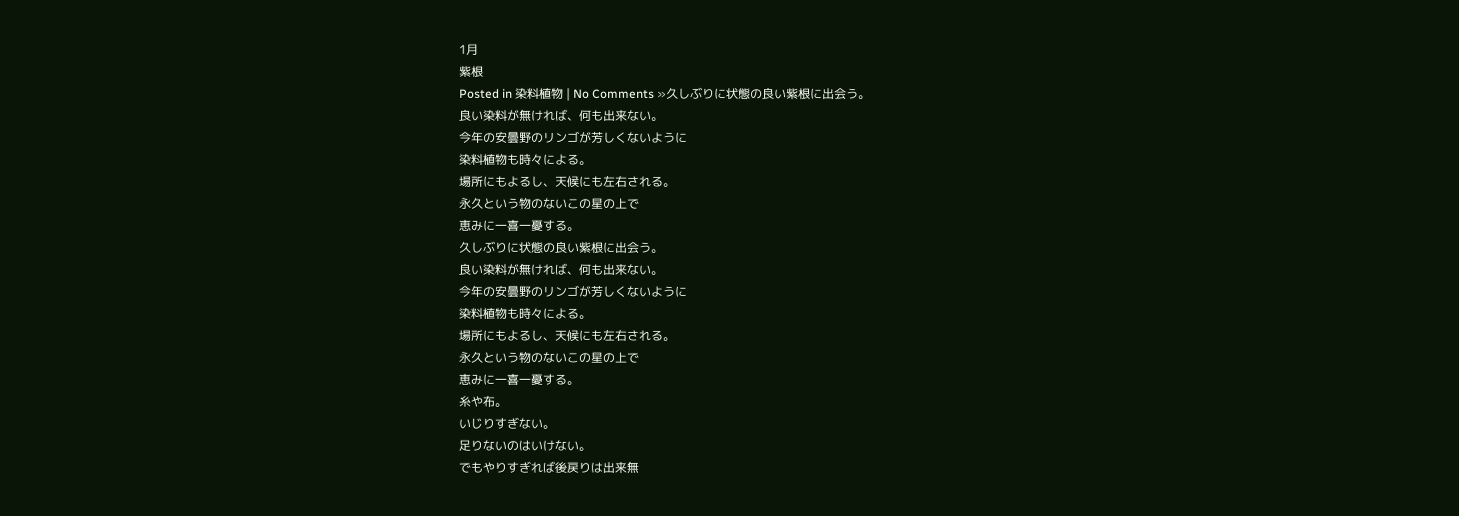1月
紫根
Posted in 染料植物 | No Comments »久しぶりに状態の良い紫根に出会う。
良い染料が無ければ、何も出来ない。
今年の安曇野のリンゴが芳しくないように
染料植物も時々による。
場所にもよるし、天候にも左右される。
永久という物のないこの星の上で
恵みに一喜一憂する。
久しぶりに状態の良い紫根に出会う。
良い染料が無ければ、何も出来ない。
今年の安曇野のリンゴが芳しくないように
染料植物も時々による。
場所にもよるし、天候にも左右される。
永久という物のないこの星の上で
恵みに一喜一憂する。
糸や布。
いじりすぎない。
足りないのはいけない。
でもやりすぎれば後戻りは出来無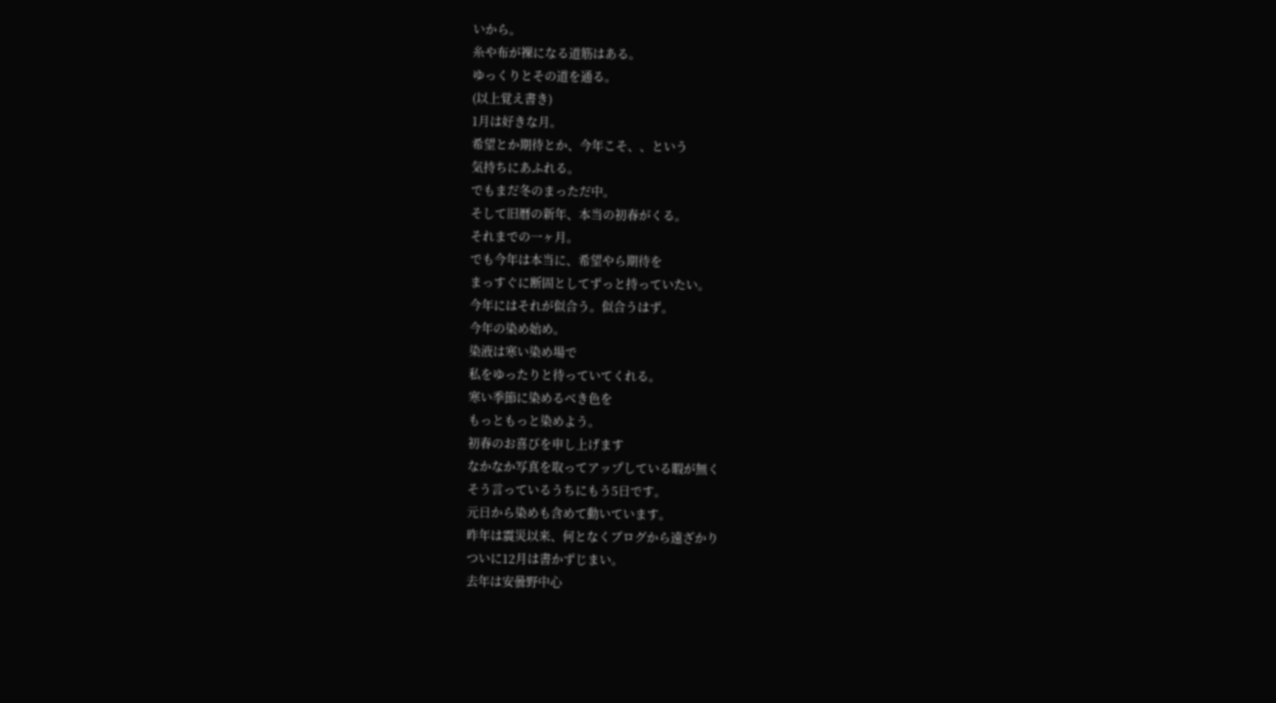いから。
糸や布が裸になる道筋はある。
ゆっくりとその道を通る。
(以上覚え書き)
1月は好きな月。
希望とか期待とか、今年こそ、、という
気持ちにあふれる。
でもまだ冬のまっただ中。
そして旧暦の新年、本当の初春がくる。
それまでの一ヶ月。
でも今年は本当に、希望やら期待を
まっすぐに断固としてずっと持っていたい。
今年にはそれが似合う。似合うはず。
今年の染め始め。
染液は寒い染め場で
私をゆったりと待っていてくれる。
寒い季節に染めるべき色を
もっともっと染めよう。
初春のお喜びを申し上げます
なかなか写真を取ってアップしている暇が無く
そう言っているうちにもう5日です。
元日から染めも含めて動いています。
昨年は震災以来、何となくブログから遠ざかり
ついに12月は書かずじまい。
去年は安曇野中心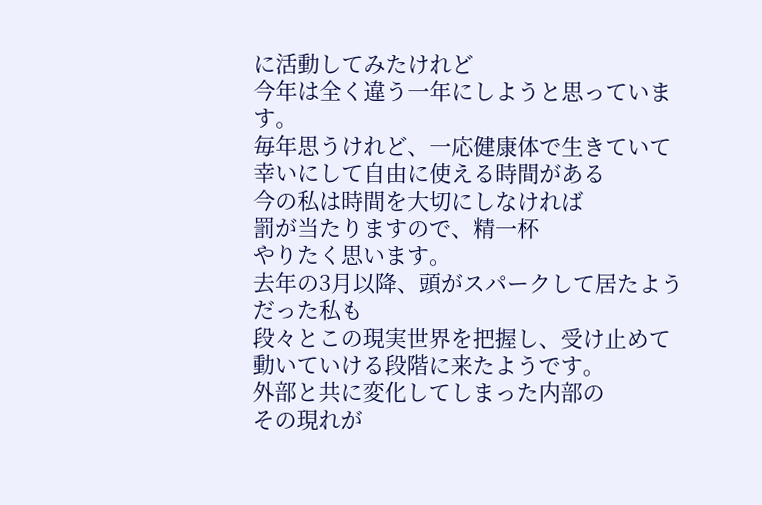に活動してみたけれど
今年は全く違う一年にしようと思っています。
毎年思うけれど、一応健康体で生きていて
幸いにして自由に使える時間がある
今の私は時間を大切にしなければ
罰が当たりますので、精一杯
やりたく思います。
去年の3月以降、頭がスパークして居たようだった私も
段々とこの現実世界を把握し、受け止めて
動いていける段階に来たようです。
外部と共に変化してしまった内部の
その現れが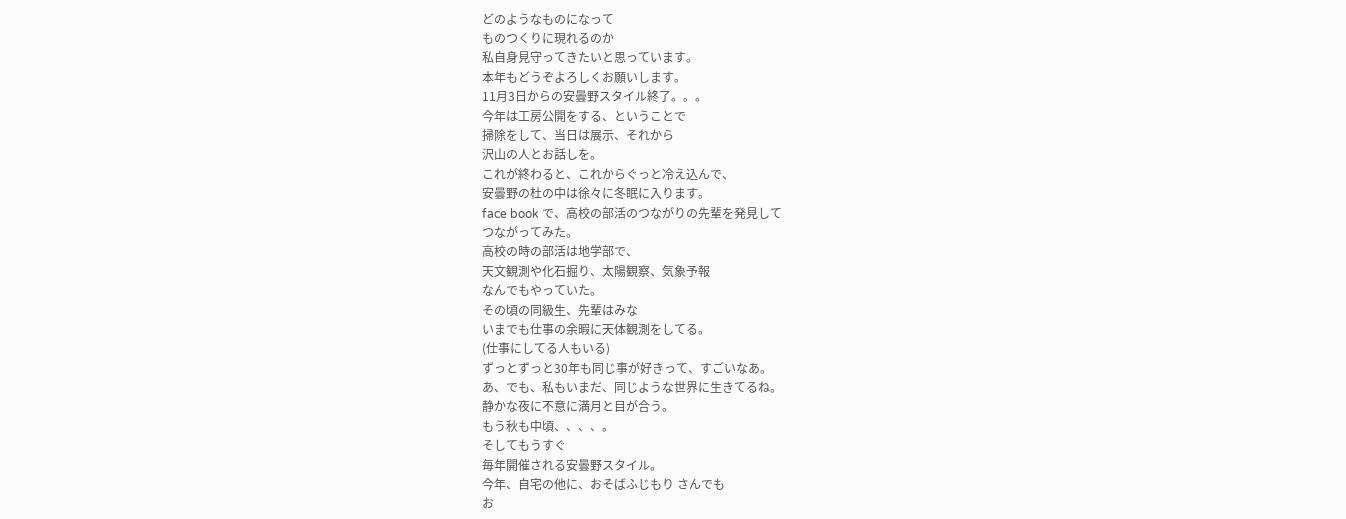どのようなものになって
ものつくりに現れるのか
私自身見守ってきたいと思っています。
本年もどうぞよろしくお願いします。
11月3日からの安曇野スタイル終了。。。
今年は工房公開をする、ということで
掃除をして、当日は展示、それから
沢山の人とお話しを。
これが終わると、これからぐっと冷え込んで、
安曇野の杜の中は徐々に冬眠に入ります。
face book で、高校の部活のつながりの先輩を発見して
つながってみた。
高校の時の部活は地学部で、
天文観測や化石掘り、太陽観察、気象予報
なんでもやっていた。
その頃の同級生、先輩はみな
いまでも仕事の余暇に天体観測をしてる。
(仕事にしてる人もいる)
ずっとずっと30年も同じ事が好きって、すごいなあ。
あ、でも、私もいまだ、同じような世界に生きてるね。
静かな夜に不意に満月と目が合う。
もう秋も中頃、、、、。
そしてもうすぐ
毎年開催される安曇野スタイル。
今年、自宅の他に、おそばふじもり さんでも
お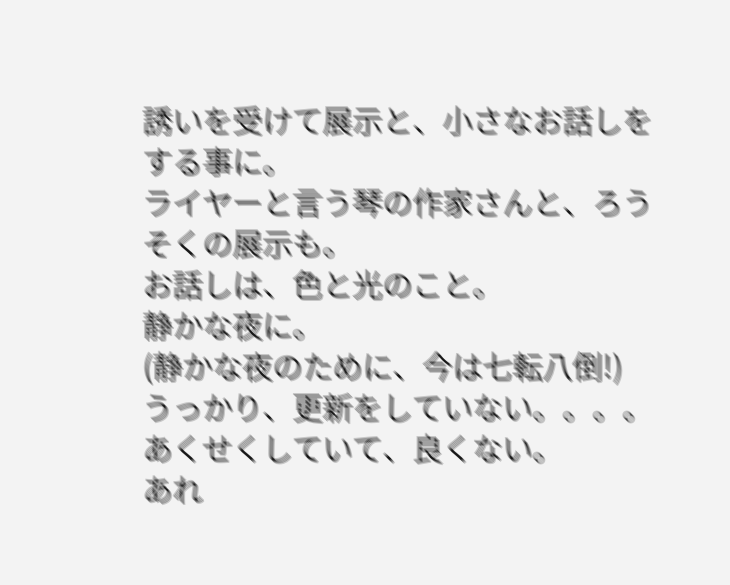誘いを受けて展示と、小さなお話しをする事に。
ライヤーと言う琴の作家さんと、ろうそくの展示も。
お話しは、色と光のこと。
静かな夜に。
(静かな夜のために、今は七転八倒!)
うっかり、更新をしていない。。。。
あくせくしていて、良くない。
あれ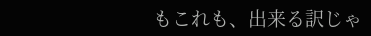もこれも、出来る訳じゃ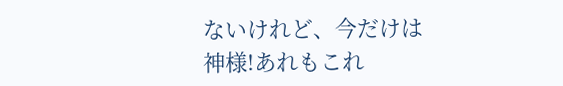ないけれど、今だけは
神様!あれもこれ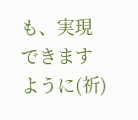も、実現できますように(祈)